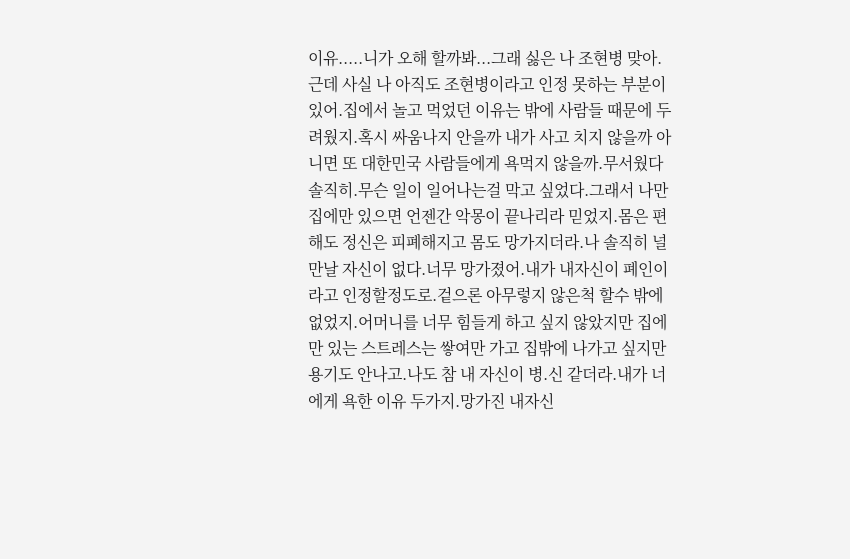이유.....니가 오해 할까봐...그래 싫은 나 조현병 맞아.근데 사실 나 아직도 조현병이라고 인정 못하는 부분이 있어.집에서 놀고 먹었던 이유는 밖에 사람들 때문에 두려웠지.혹시 싸움나지 안을까 내가 사고 치지 않을까 아니면 또 대한민국 사람들에게 욕먹지 않을까.무서웠다 솔직히.무슨 일이 일어나는걸 막고 싶었다.그래서 나만 집에만 있으면 언젠간 악몽이 끝나리라 믿었지.몸은 편해도 정신은 피폐해지고 몸도 망가지더라.나 솔직히 널 만날 자신이 없다.너무 망가졌어.내가 내자신이 폐인이라고 인정할정도로.겉으론 아무렇지 않은척 할수 밖에 없었지.어머니를 너무 힘들게 하고 싶지 않았지만 집에만 있는 스트레스는 쌓여만 가고 집밖에 나가고 싶지만 용기도 안나고.나도 참 내 자신이 병.신 같더라.내가 너에게 욕한 이유 두가지.망가진 내자신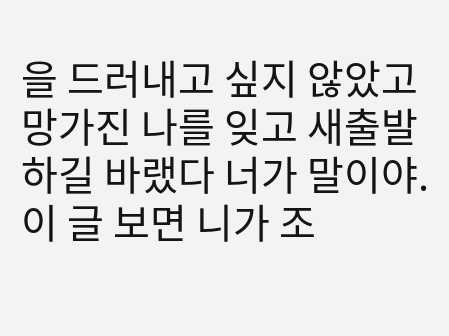을 드러내고 싶지 않았고 망가진 나를 잊고 새출발 하길 바랬다 너가 말이야.이 글 보면 니가 조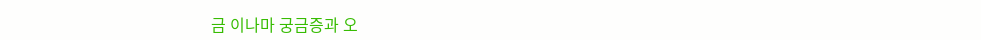금 이나마 궁금증과 오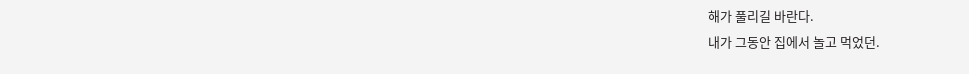해가 풀리길 바란다.
내가 그동안 집에서 놀고 먹었던.